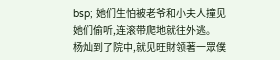bsp; 她们生怕被老爷和小夫人撞见她们偷听,连滚带爬地就往外逃。
杨灿到了院中,就见旺財领著一眾僕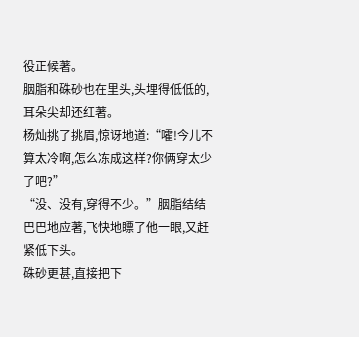役正候著。
胭脂和硃砂也在里头,头埋得低低的,耳朵尖却还红著。
杨灿挑了挑眉,惊讶地道:“嚯!今儿不算太冷啊,怎么冻成这样?你俩穿太少了吧?”
“没、没有,穿得不少。”胭脂结结巴巴地应著,飞快地瞟了他一眼,又赶紧低下头。
硃砂更甚,直接把下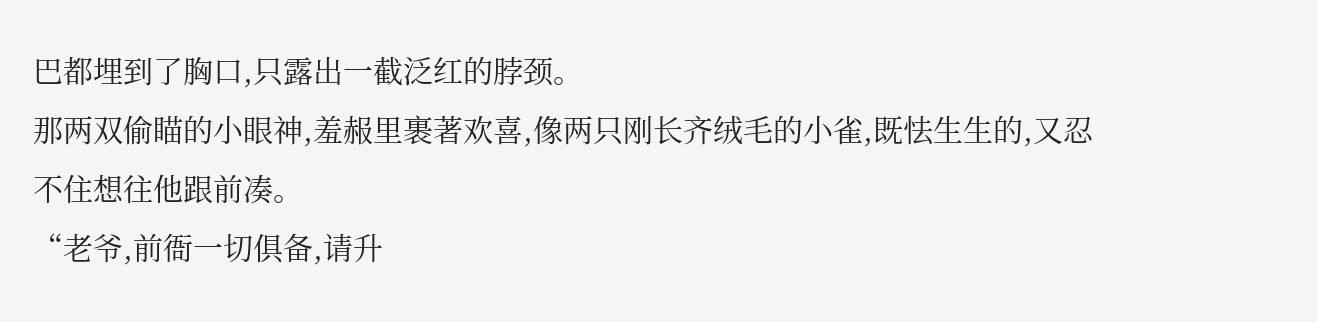巴都埋到了胸口,只露出一截泛红的脖颈。
那两双偷瞄的小眼神,羞赧里裹著欢喜,像两只刚长齐绒毛的小雀,既怯生生的,又忍不住想往他跟前凑。
“老爷,前衙一切俱备,请升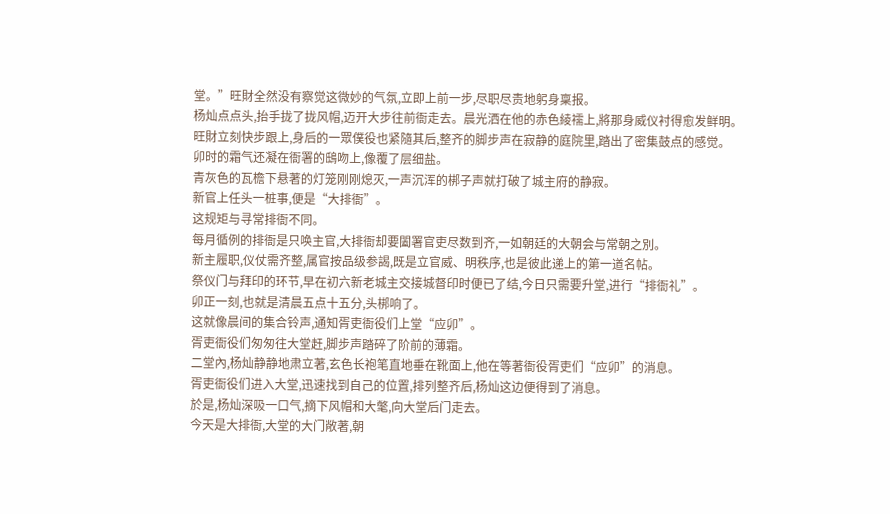堂。”旺財全然没有察觉这微妙的气氛,立即上前一步,尽职尽责地躬身稟报。
杨灿点点头,抬手拢了拢风帽,迈开大步往前衙走去。晨光洒在他的赤色綾襦上,將那身威仪衬得愈发鲜明。
旺財立刻快步跟上,身后的一眾僕役也紧隨其后,整齐的脚步声在寂静的庭院里,踏出了密集鼓点的感觉。
卯时的霜气还凝在衙署的鴟吻上,像覆了层细盐。
青灰色的瓦檐下悬著的灯笼刚刚熄灭,一声沉浑的梆子声就打破了城主府的静寂。
新官上任头一桩事,便是“大排衙”。
这规矩与寻常排衙不同。
每月循例的排衙是只唤主官,大排衙却要闔署官吏尽数到齐,一如朝廷的大朝会与常朝之別。
新主履职,仪仗需齐整,属官按品级参謁,既是立官威、明秩序,也是彼此递上的第一道名帖。
祭仪门与拜印的环节,早在初六新老城主交接城督印时便已了结,今日只需要升堂,进行“排衙礼”。
卯正一刻,也就是清晨五点十五分,头梆响了。
这就像晨间的集合铃声,通知胥吏衙役们上堂“应卯”。
胥吏衙役们匆匆往大堂赶,脚步声踏碎了阶前的薄霜。
二堂內,杨灿静静地肃立著,玄色长袍笔直地垂在靴面上,他在等著衙役胥吏们“应卯”的消息。
胥吏衙役们进入大堂,迅速找到自己的位置,排列整齐后,杨灿这边便得到了消息。
於是,杨灿深吸一口气,摘下风帽和大氅,向大堂后门走去。
今天是大排衙,大堂的大门敞著,朝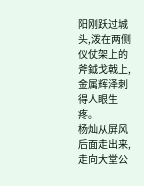阳刚跃过城头,泼在两侧仪仗架上的斧鉞戈戟上,金属辉泽刺得人眼生疼。
杨灿从屏风后面走出来,走向大堂公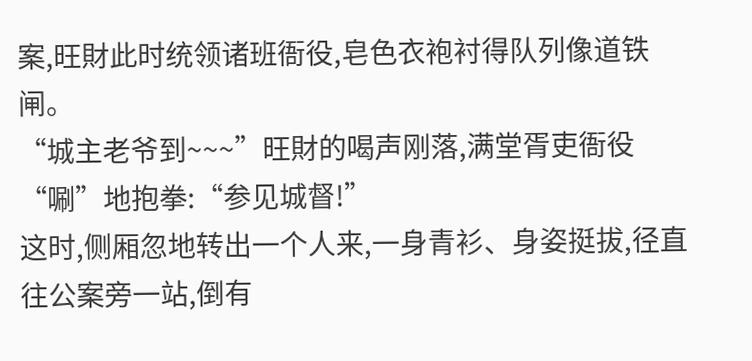案,旺財此时统领诸班衙役,皂色衣袍衬得队列像道铁闸。
“城主老爷到~~~”旺財的喝声刚落,满堂胥吏衙役“唰”地抱拳:“参见城督!”
这时,侧厢忽地转出一个人来,一身青衫、身姿挺拔,径直往公案旁一站,倒有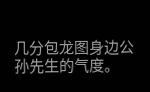几分包龙图身边公孙先生的气度。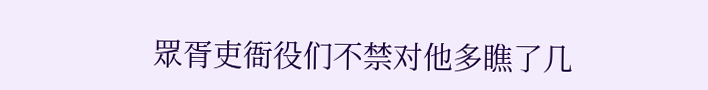眾胥吏衙役们不禁对他多瞧了几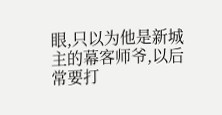眼,只以为他是新城主的幕客师爷,以后常要打